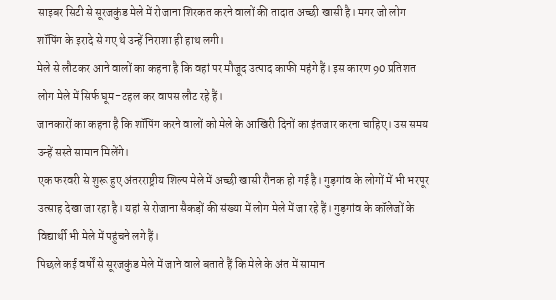साइबर सिटी से सूरजकुंड मेले में रोजाना शिरकत करने वालों की तादात अच्छी खासी है। मगर जो लोग शॉपिंग के इरादे से गए थे उन्हें निराशा ही हाथ लगी।
मेले से लौटकर आने वालों का कहना है कि वहां पर मौजूद उत्पाद काफी महंगे हैं। इस कारण 90 प्रतिशत लोग मेले में सिर्फ घूम-टहल कर वापस लौट रहे हैं।
जानकारों का कहना है कि शॉपिंग करने वालों को मेले के आखिरी दिनों का इंतजार करना चाहिए। उस समय उन्हें सस्ते सामान मिलेंगे।
एक फरवरी से शुरू हुए अंतरराष्ट्रीय शिल्प मेले में अच्छी खासी रौनक हो गई है। गुड़गांव के लोगों में भी भरपूर उत्साह देखा जा रहा है। यहां से रोजाना सैकड़ों की संख्या में लोग मेले में जा रहे हैं। गुड़गांव के कॉलेजों के विद्यार्थी भी मेले में पहुंचने लगे हैं।
पिछले कई वर्षों से सूरजकुंड मेले में जाने वाले बताते हैं कि मेले के अंत में सामान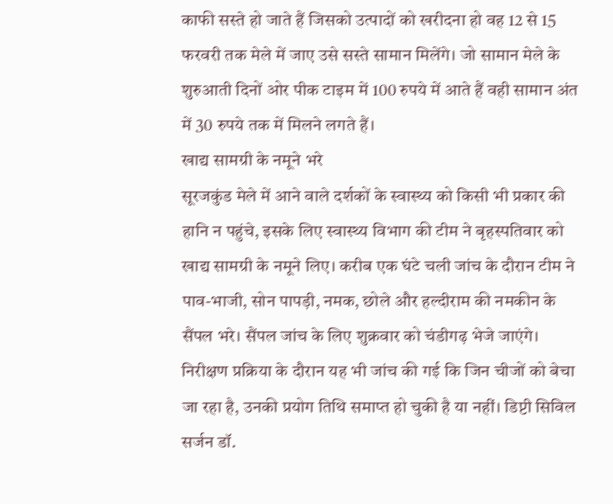काफी सस्ते हो जाते हैं जिसको उत्पादों को खरीदना हो वह 12 से 15 फरवरी तक मेले में जाए उसे सस्ते सामान मिलेंगे। जो सामान मेले के शुरुआती दिनों ओर पीक टाइम में 100 रुपये में आते हैं वही सामान अंत में 30 रुपये तक में मिलने लगते हैं।
खाद्य सामग्री के नमूने भरे
सूरजकुंड मेले में आने वाले दर्शकों के स्वास्थ्य को किसी भी प्रकार की हानि न पहुंचे, इसके लिए स्वास्थ्य विभाग की टीम ने बृहस्पतिवार को खाद्य सामग्री के नमूने लिए। करीब एक घंटे चली जांच के दौरान टीम ने पाव-भाजी, सोन पापड़ी, नमक, छोले और हल्दीराम की नमकीन के सैंपल भरे। सैंपल जांच के लिए शुक्रवार को चंडीगढ़ भेजे जाएंगे। निरीक्षण प्रक्रिया के दौरान यह भी जांच की गई कि जिन चीजों को बेचा जा रहा है, उनकी प्रयोग तिथि समाप्त हो चुकी है या नहीं। डिप्टी सिविल सर्जन डॉ.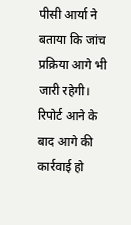पीसी आर्या ने बताया कि जांच प्रक्रिया आगे भी जारी रहेगी। रिपोर्ट आने के बाद आगे की कार्रवाई हो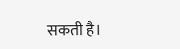सकती है।